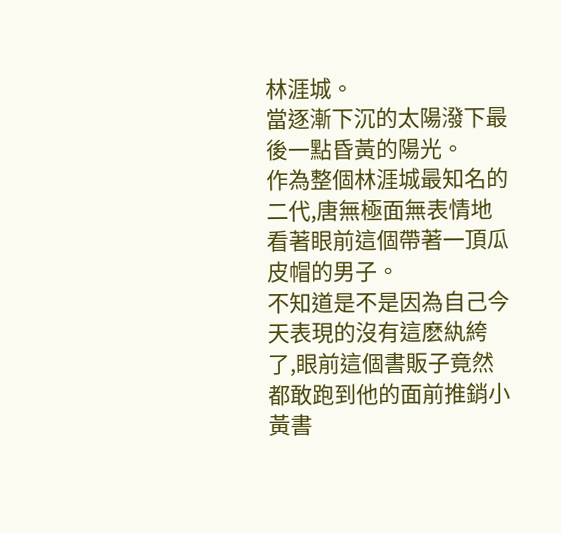林涯城。
當逐漸下沉的太陽潑下最後一點昏黃的陽光。
作為整個林涯城最知名的二代,唐無極面無表情地看著眼前這個帶著一頂瓜皮帽的男子。
不知道是不是因為自己今天表現的沒有這麽紈絝了,眼前這個書販子竟然都敢跑到他的面前推銷小黃書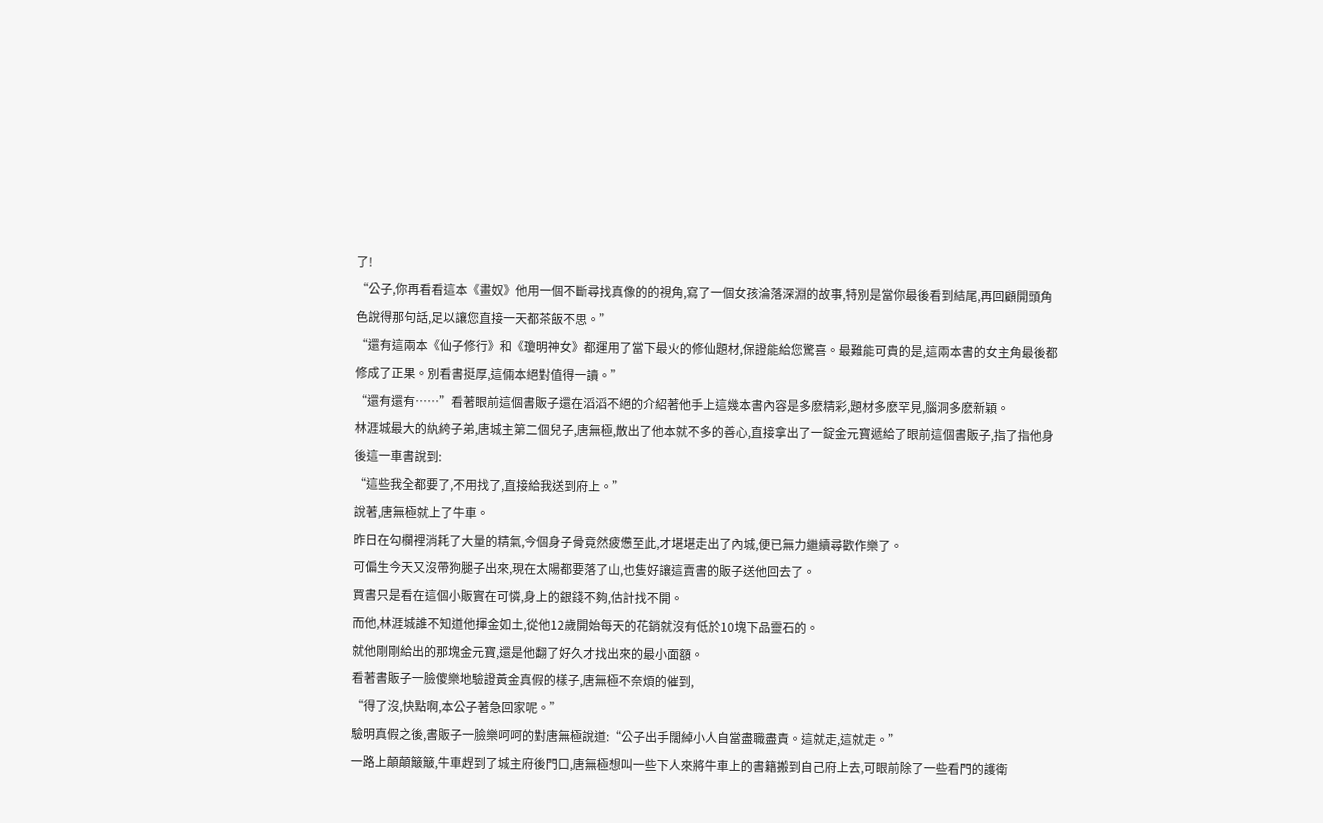了!
“公子,你再看看這本《畫奴》他用一個不斷尋找真像的的視角,寫了一個女孩淪落深淵的故事,特別是當你最後看到結尾,再回顧開頭角色說得那句話,足以讓您直接一天都茶飯不思。”
“還有這兩本《仙子修行》和《瓊明神女》都運用了當下最火的修仙題材,保證能給您驚喜。最難能可貴的是,這兩本書的女主角最後都修成了正果。別看書挺厚,這倆本絕對值得一讀。”
“還有還有……”看著眼前這個書販子還在滔滔不絕的介紹著他手上這幾本書內容是多麽精彩,題材多麽罕見,腦洞多麽新穎。
林涯城最大的紈絝子弟,唐城主第二個兒子,唐無極,散出了他本就不多的善心,直接拿出了一錠金元寶遞給了眼前這個書販子,指了指他身後這一車書說到:
“這些我全都要了,不用找了,直接給我送到府上。”
說著,唐無極就上了牛車。
昨日在勾欄裡消耗了大量的精氣,今個身子骨竟然疲憊至此,才堪堪走出了內城,便已無力繼續尋歡作樂了。
可偏生今天又沒帶狗腿子出來,現在太陽都要落了山,也隻好讓這賣書的販子送他回去了。
買書只是看在這個小販實在可憐,身上的銀錢不夠,估計找不開。
而他,林涯城誰不知道他揮金如土,從他12歲開始每天的花銷就沒有低於10塊下品靈石的。
就他剛剛給出的那塊金元寶,還是他翻了好久才找出來的最小面額。
看著書販子一臉傻樂地驗證黃金真假的樣子,唐無極不奈煩的催到,
“得了沒,快點啊,本公子著急回家呢。”
驗明真假之後,書販子一臉樂呵呵的對唐無極說道:“公子出手闊綽小人自當盡職盡責。這就走,這就走。”
一路上顛顛簸簸,牛車趕到了城主府後門口,唐無極想叫一些下人來將牛車上的書籍搬到自己府上去,可眼前除了一些看門的護衛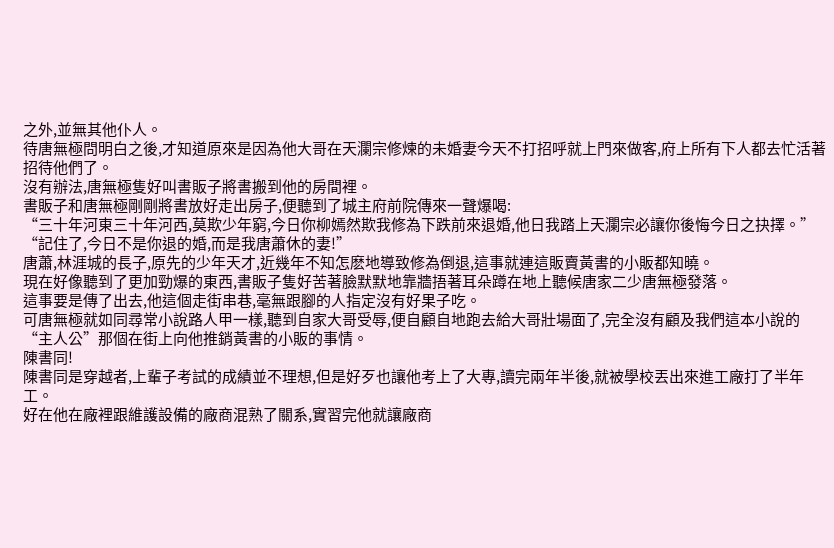之外,並無其他仆人。
待唐無極問明白之後,才知道原來是因為他大哥在天瀾宗修煉的未婚妻今天不打招呼就上門來做客,府上所有下人都去忙活著招待他們了。
沒有辦法,唐無極隻好叫書販子將書搬到他的房間裡。
書販子和唐無極剛剛將書放好走出房子,便聽到了城主府前院傳來一聲爆喝:
“三十年河東三十年河西,莫欺少年窮,今日你柳嫣然欺我修為下跌前來退婚,他日我踏上天瀾宗必讓你後悔今日之抉擇。”
“記住了,今日不是你退的婚,而是我唐蕭休的妻!”
唐蕭,林涯城的長子,原先的少年天才,近幾年不知怎麽地導致修為倒退,這事就連這販賣黃書的小販都知曉。
現在好像聽到了更加勁爆的東西,書販子隻好苦著臉默默地靠牆捂著耳朵蹲在地上聽候唐家二少唐無極發落。
這事要是傳了出去,他這個走街串巷,毫無跟腳的人指定沒有好果子吃。
可唐無極就如同尋常小說路人甲一樣,聽到自家大哥受辱,便自顧自地跑去給大哥壯場面了,完全沒有顧及我們這本小說的“主人公”那個在街上向他推銷黃書的小販的事情。
陳書同!
陳書同是穿越者,上輩子考試的成績並不理想,但是好歹也讓他考上了大專,讀完兩年半後,就被學校丟出來進工廠打了半年工。
好在他在廠裡跟維護設備的廠商混熟了關系,實習完他就讓廠商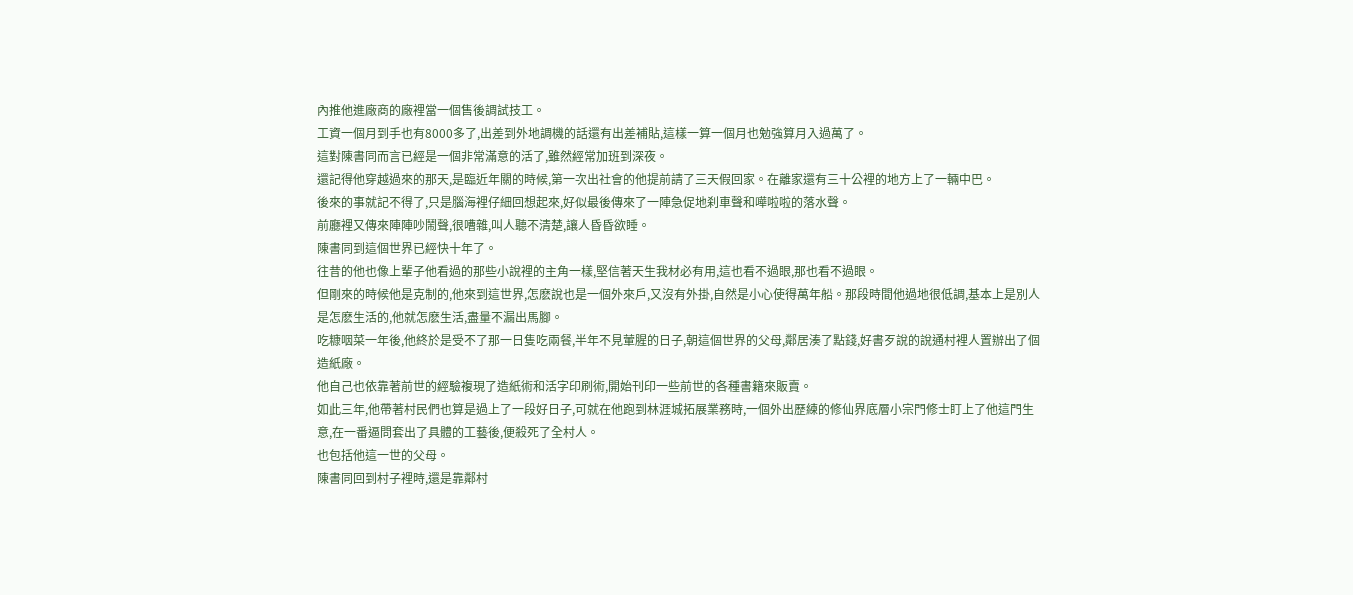內推他進廠商的廠裡當一個售後調試技工。
工資一個月到手也有8000多了,出差到外地調機的話還有出差補貼,這樣一算一個月也勉強算月入過萬了。
這對陳書同而言已經是一個非常滿意的活了,雖然經常加班到深夜。
還記得他穿越過來的那天,是臨近年關的時候,第一次出社會的他提前請了三天假回家。在離家還有三十公裡的地方上了一輛中巴。
後來的事就記不得了,只是腦海裡仔細回想起來,好似最後傳來了一陣急促地刹車聲和嘩啦啦的落水聲。
前廳裡又傳來陣陣吵鬧聲,很嘈雜,叫人聽不清楚,讓人昏昏欲睡。
陳書同到這個世界已經快十年了。
往昔的他也像上輩子他看過的那些小說裡的主角一樣,堅信著天生我材必有用,這也看不過眼,那也看不過眼。
但剛來的時候他是克制的,他來到這世界,怎麽說也是一個外來戶,又沒有外掛,自然是小心使得萬年船。那段時間他過地很低調,基本上是別人是怎麽生活的,他就怎麽生活,盡量不漏出馬腳。
吃糠咽菜一年後,他終於是受不了那一日隻吃兩餐,半年不見葷腥的日子,朝這個世界的父母,鄰居湊了點錢,好書歹說的說通村裡人置辦出了個造紙廠。
他自己也依靠著前世的經驗複現了造紙術和活字印刷術,開始刊印一些前世的各種書籍來販賣。
如此三年,他帶著村民們也算是過上了一段好日子,可就在他跑到林涯城拓展業務時,一個外出歷練的修仙界底層小宗門修士盯上了他這門生意,在一番逼問套出了具體的工藝後,便殺死了全村人。
也包括他這一世的父母。
陳書同回到村子裡時,還是靠鄰村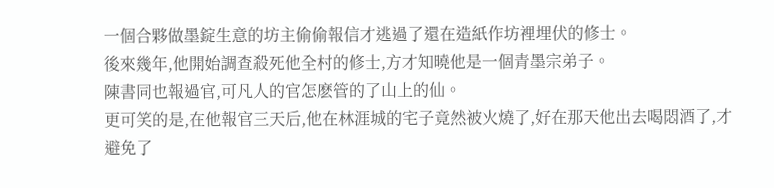一個合夥做墨錠生意的坊主偷偷報信才逃過了還在造紙作坊裡埋伏的修士。
後來幾年,他開始調查殺死他全村的修士,方才知曉他是一個青墨宗弟子。
陳書同也報過官,可凡人的官怎麽管的了山上的仙。
更可笑的是,在他報官三天后,他在林涯城的宅子竟然被火燒了,好在那天他出去喝悶酒了,才避免了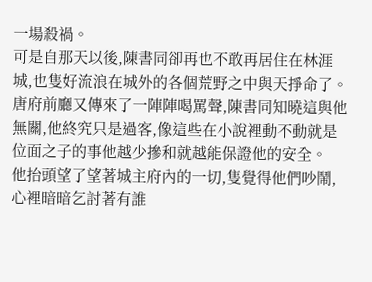一場殺禍。
可是自那天以後,陳書同卻再也不敢再居住在林涯城,也隻好流浪在城外的各個荒野之中與天掙命了。
唐府前廳又傳來了一陣陣喝罵聲,陳書同知曉這與他無關,他終究只是過客,像這些在小說裡動不動就是位面之子的事他越少摻和就越能保證他的安全。
他抬頭望了望著城主府內的一切,隻覺得他們吵鬧,心裡暗暗乞討著有誰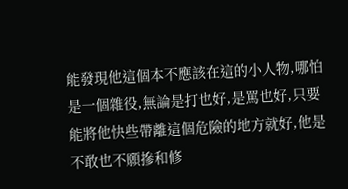能發現他這個本不應該在這的小人物,哪怕是一個雜役,無論是打也好,是罵也好,只要能將他快些帶離這個危險的地方就好,他是不敢也不願摻和修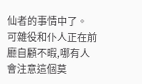仙者的事情中了。
可雜役和仆人正在前廳自顧不暇,哪有人會注意這個莫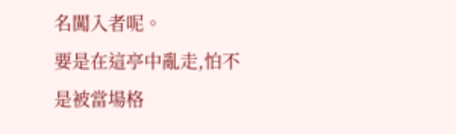名闖入者呢。
要是在這亭中亂走,怕不是被當場格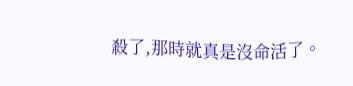殺了,那時就真是沒命活了。